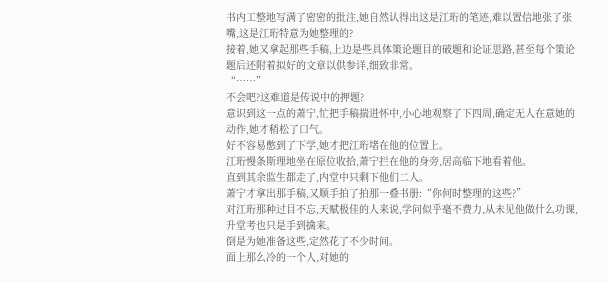书内工整地写满了密密的批注,她自然认得出这是江珩的笔迹,难以置信地张了张嘴,这是江珩特意为她整理的?
接着,她又拿起那些手稿,上边是些具体策论题目的破题和论证思路,甚至每个策论题后还附着拟好的文章以供参详,细致非常。
“……”
不会吧?这难道是传说中的押题?
意识到这一点的萧宁,忙把手稿揣进怀中,小心地观察了下四周,确定无人在意她的动作,她才稍松了口气。
好不容易憋到了下学,她才把江珩堵在他的位置上。
江珩慢条斯理地坐在原位收拾,萧宁拦在他的身旁,居高临下地看着他。
直到其余监生都走了,内堂中只剩下他们二人。
萧宁才拿出那手稿,又顺手拍了拍那一叠书册:“你何时整理的这些?”
对江珩那种过目不忘,天赋极佳的人来说,学问似乎毫不费力,从未见他做什么功课,升堂考也只是手到擒来。
倒是为她准备这些,定然花了不少时间。
面上那么冷的一个人,对她的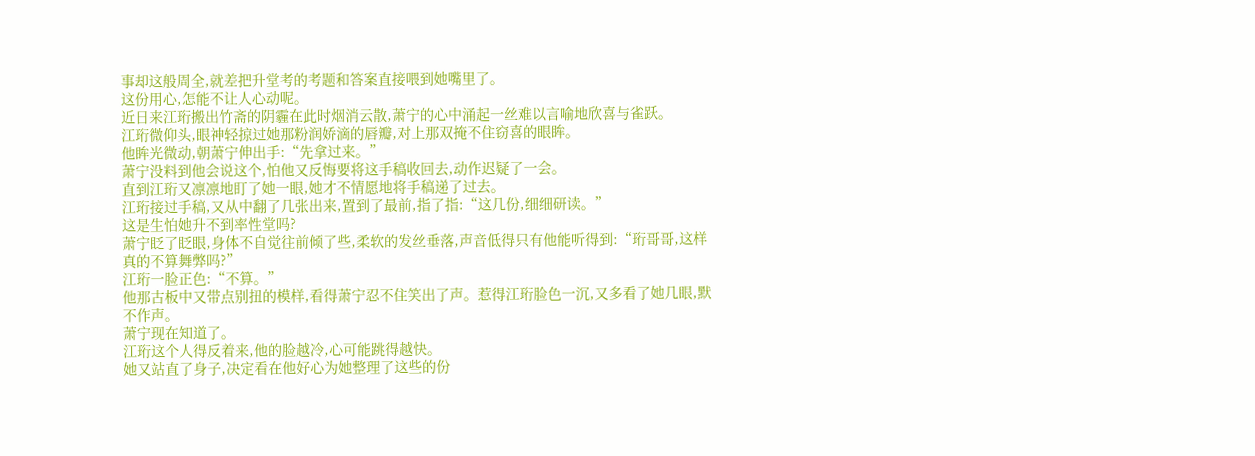事却这般周全,就差把升堂考的考题和答案直接喂到她嘴里了。
这份用心,怎能不让人心动呢。
近日来江珩搬出竹斋的阴霾在此时烟消云散,萧宁的心中涌起一丝难以言喻地欣喜与雀跃。
江珩微仰头,眼神轻掠过她那粉润娇滴的唇瓣,对上那双掩不住窃喜的眼眸。
他眸光微动,朝萧宁伸出手:“先拿过来。”
萧宁没料到他会说这个,怕他又反悔要将这手稿收回去,动作迟疑了一会。
直到江珩又凛凛地盯了她一眼,她才不情愿地将手稿递了过去。
江珩接过手稿,又从中翻了几张出来,置到了最前,指了指:“这几份,细细研读。”
这是生怕她升不到率性堂吗?
萧宁眨了眨眼,身体不自觉往前倾了些,柔软的发丝垂落,声音低得只有他能听得到:“珩哥哥,这样真的不算舞弊吗?”
江珩一脸正色:“不算。”
他那古板中又带点别扭的模样,看得萧宁忍不住笑出了声。惹得江珩脸色一沉,又多看了她几眼,默不作声。
萧宁现在知道了。
江珩这个人得反着来,他的脸越冷,心可能跳得越快。
她又站直了身子,决定看在他好心为她整理了这些的份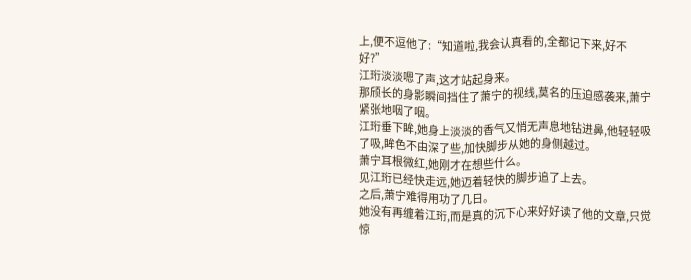上,便不逗他了:“知道啦,我会认真看的,全都记下来,好不好?”
江珩淡淡嗯了声,这才站起身来。
那颀长的身影瞬间挡住了萧宁的视线,莫名的压迫感袭来,萧宁紧张地咽了咽。
江珩垂下眸,她身上淡淡的香气又悄无声息地钻进鼻,他轻轻吸了吸,眸色不由深了些,加快脚步从她的身侧越过。
萧宁耳根微红,她刚才在想些什么。
见江珩已经快走远,她迈着轻快的脚步追了上去。
之后,萧宁难得用功了几日。
她没有再缠着江珩,而是真的沉下心来好好读了他的文章,只觉惊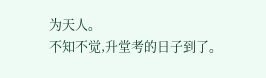为天人。
不知不觉,升堂考的日子到了。